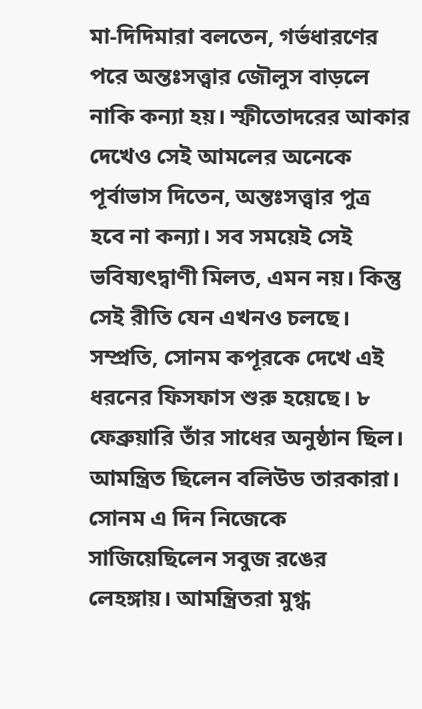মা-দিদিমারা বলতেন, গর্ভধারণের পরে অন্তঃসত্ত্বার জৌলুস বাড়লে নাকি কন্যা হয়। স্ফীতোদরের আকার দেখেও সেই আমলের অনেকে পূর্বাভাস দিতেন, অন্তঃসত্ত্বার পুত্র হবে না কন্যা। সব সময়েই সেই ভবিষ্যৎদ্বাণী মিলত, এমন নয়। কিন্তু সেই রীতি যেন এখনও চলছে।
সম্প্রতি, সোনম কপূরকে দেখে এই ধরনের ফিসফাস শুরু হয়েছে। ৮ ফেব্রুয়ারি তাঁর সাধের অনুষ্ঠান ছিল। আমন্ত্রিত ছিলেন বলিউড তারকারা। সোনম এ দিন নিজেকে সাজিয়েছিলেন সবুজ রঙের লেহঙ্গায়। আমন্ত্রিতরা মুগ্ধ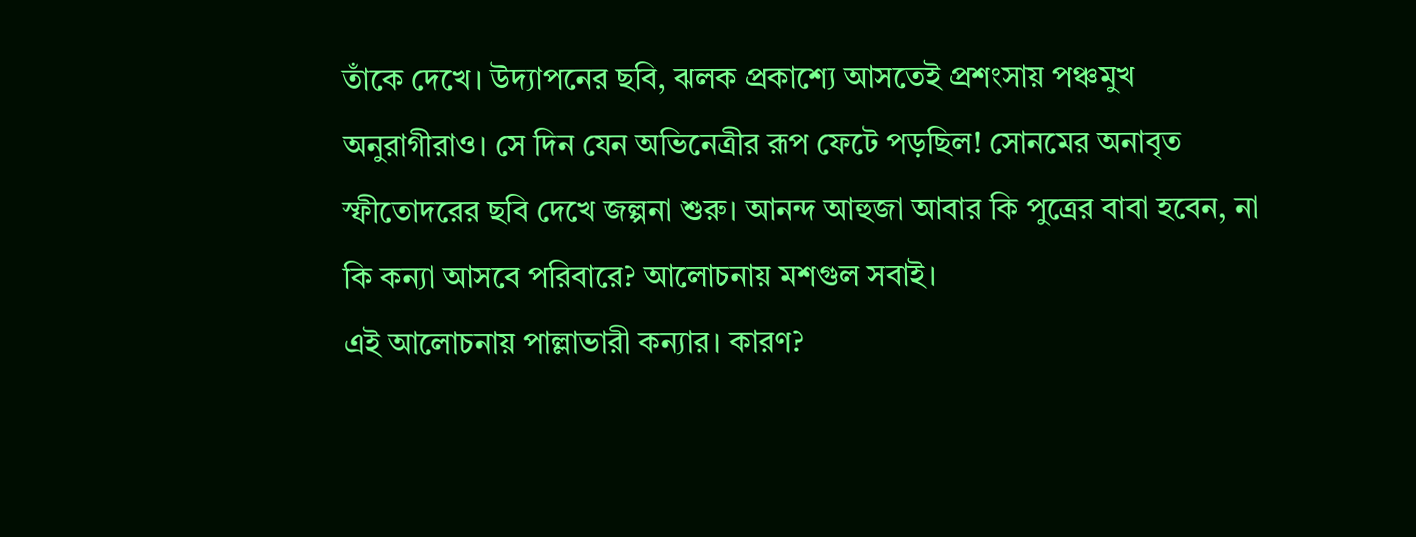তাঁকে দেখে। উদ্যাপনের ছবি, ঝলক প্রকাশ্যে আসতেই প্রশংসায় পঞ্চমুখ অনুরাগীরাও। সে দিন যেন অভিনেত্রীর রূপ ফেটে পড়ছিল! সোনমের অনাবৃত স্ফীতোদরের ছবি দেখে জল্পনা শুরু। আনন্দ আহুজা আবার কি পুত্রের বাবা হবেন, না কি কন্যা আসবে পরিবারে? আলোচনায় মশগুল সবাই।
এই আলোচনায় পাল্লাভারী কন্যার। কারণ?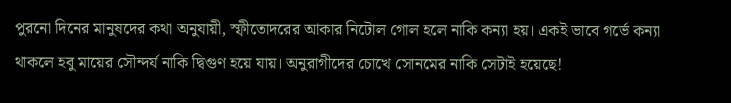পুরনো দিনের মানুষদের কথা অনুযায়ী, স্ফীতোদরের আকার নিটোল গোল হলে নাকি কন্যা হয়। একই ভাবে গর্ভে কন্যা থাকলে হবু মায়ের সৌন্দর্য নাকি দ্বিগুণ হয়ে যায়। অনুরাগীদের চোখে সোনমের নাকি সেটাই হয়েছে!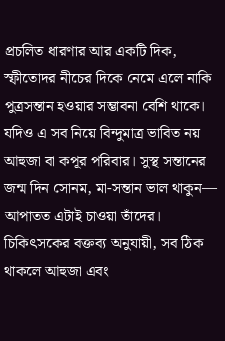প্রচলিত ধারণার আর একটি দিক, স্ফীতোদর নীচের দিকে নেমে এলে নাকি পুত্রসন্তান হওয়ার সম্ভাবনা বেশি থাকে। যদিও এ সব নিয়ে বিন্দুমাত্র ভাবিত নয় আহুজা বা কপূর পরিবার। সুস্থ সন্তানের জন্ম দিন সোনম, মা-সন্তান ভাল থাকুন— আপাতত এটাই চাওয়া তাঁদের। চিকিৎসকের বক্তব্য অনুযায়ী, সব ঠিক থাকলে আহুজা এবং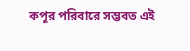কপূর পরিবারে সম্ভবত এই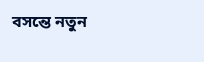বসন্তে নতুন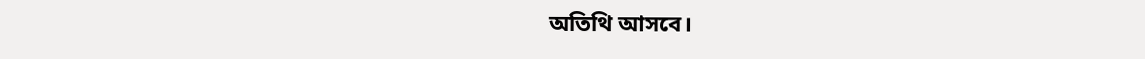অতিথি আসবে।